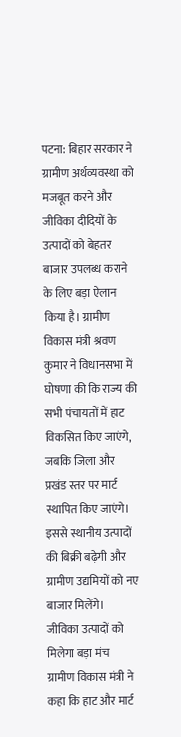पटना: बिहार सरकार ने ग्रामीण अर्थव्यवस्था को मजबूत करने और जीविका दीदियों के उत्पादों को बेहतर बाजार उपलब्ध कराने के लिए बड़ा ऐलान किया है। ग्रामीण विकास मंत्री श्रवण कुमार ने विधानसभा में घोषणा की कि राज्य की सभी पंचायतों में हाट विकसित किए जाएंगे, जबकि जिला और प्रखंड स्तर पर मार्ट स्थापित किए जाएंगे। इससे स्थानीय उत्पादों की बिक्री बढ़ेगी और ग्रामीण उद्यमियों को नए बाजार मिलेंगे।
जीविका उत्पादों को मिलेगा बड़ा मंच
ग्रामीण विकास मंत्री ने कहा कि हाट और मार्ट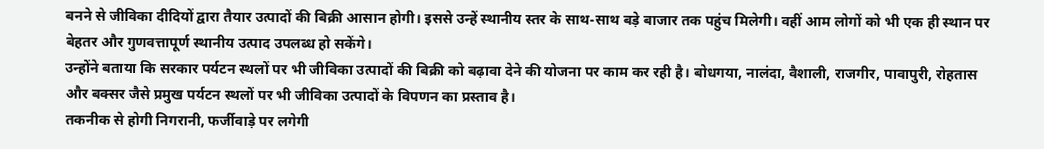बनने से जीविका दीदियों द्वारा तैयार उत्पादों की बिक्री आसान होगी। इससे उन्हें स्थानीय स्तर के साथ-साथ बड़े बाजार तक पहुंच मिलेगी। वहीं आम लोगों को भी एक ही स्थान पर बेहतर और गुणवत्तापूर्ण स्थानीय उत्पाद उपलब्ध हो सकेंगे।
उन्होंने बताया कि सरकार पर्यटन स्थलों पर भी जीविका उत्पादों की बिक्री को बढ़ावा देने की योजना पर काम कर रही है। बोधगया, नालंदा, वैशाली, राजगीर, पावापुरी, रोहतास और बक्सर जैसे प्रमुख पर्यटन स्थलों पर भी जीविका उत्पादों के विपणन का प्रस्ताव है।
तकनीक से होगी निगरानी, फर्जीवाड़े पर लगेगी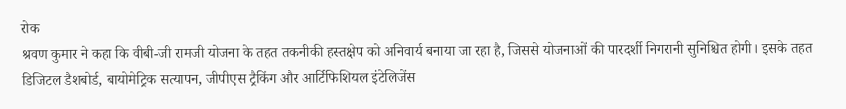रोक
श्रवण कुमार ने कहा कि वीबी-जी रामजी योजना के तहत तकनीकी हस्तक्षेप को अनिवार्य बनाया जा रहा है, जिससे योजनाओं की पारदर्शी निगरानी सुनिश्चित होगी। इसके तहत डिजिटल डैशबोर्ड, बायोमेट्रिक सत्यापन, जीपीएस ट्रैकिंग और आर्टिफिशियल इंटेलिजेंस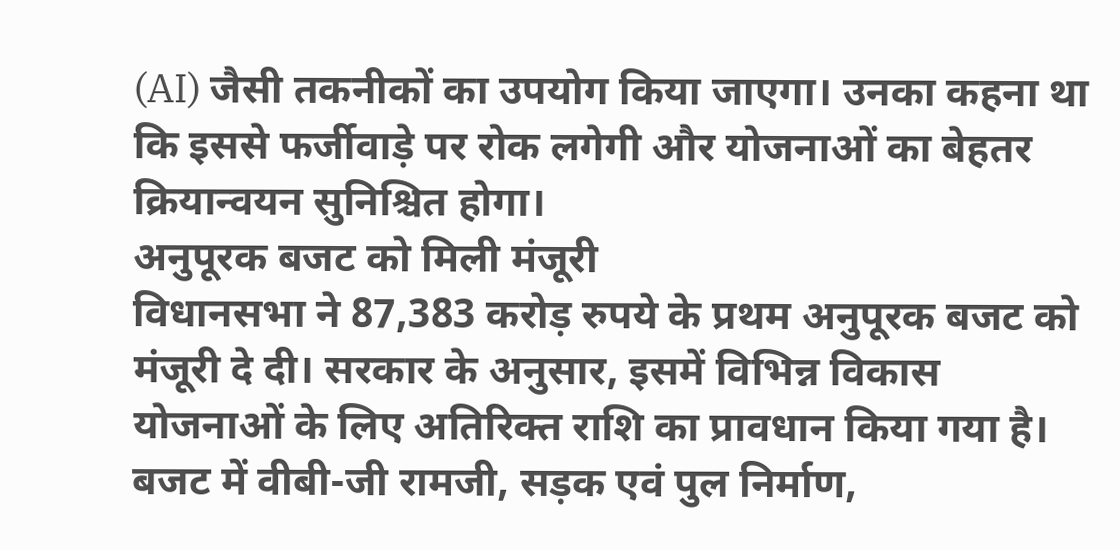(AI) जैसी तकनीकों का उपयोग किया जाएगा। उनका कहना था कि इससे फर्जीवाड़े पर रोक लगेगी और योजनाओं का बेहतर क्रियान्वयन सुनिश्चित होगा।
अनुपूरक बजट को मिली मंजूरी
विधानसभा ने 87,383 करोड़ रुपये के प्रथम अनुपूरक बजट को मंजूरी दे दी। सरकार के अनुसार, इसमें विभिन्न विकास योजनाओं के लिए अतिरिक्त राशि का प्रावधान किया गया है। बजट में वीबी-जी रामजी, सड़क एवं पुल निर्माण,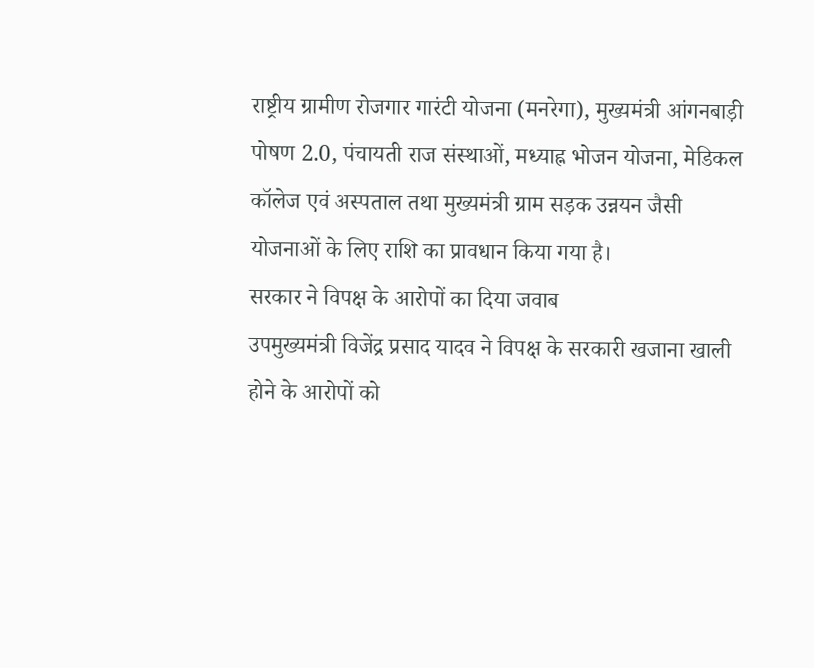राष्ट्रीय ग्रामीण रोजगार गारंटी योजना (मनरेगा), मुख्यमंत्री आंगनबाड़ी पोषण 2.0, पंचायती राज संस्थाओं, मध्याह्न भोजन योजना, मेडिकल कॉलेज एवं अस्पताल तथा मुख्यमंत्री ग्राम सड़क उन्नयन जैसी योजनाओं के लिए राशि का प्रावधान किया गया है।
सरकार ने विपक्ष के आरोपों का दिया जवाब
उपमुख्यमंत्री विजेंद्र प्रसाद यादव ने विपक्ष के सरकारी खजाना खाली होने के आरोपों को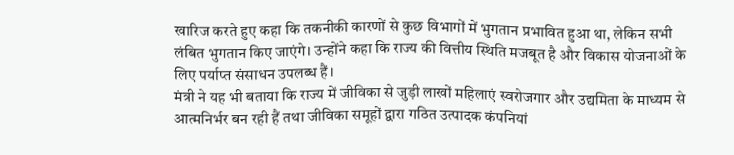खारिज करते हुए कहा कि तकनीकी कारणों से कुछ विभागों में भुगतान प्रभावित हुआ था, लेकिन सभी लंबित भुगतान किए जाएंगे। उन्होंने कहा कि राज्य की वित्तीय स्थिति मजबूत है और विकास योजनाओं के लिए पर्याप्त संसाधन उपलब्ध हैं।
मंत्री ने यह भी बताया कि राज्य में जीविका से जुड़ी लाखों महिलाएं स्वरोजगार और उद्यमिता के माध्यम से आत्मनिर्भर बन रही हैं तथा जीविका समूहों द्वारा गठित उत्पादक कंपनियां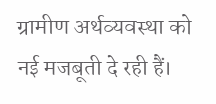ग्रामीण अर्थव्यवस्था को नई मजबूती दे रही हैं।